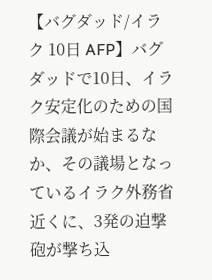【バグダッド/イラク 10日 AFP】バグダッドで10日、イラク安定化のための国際会議が始まるなか、その議場となっているイラク外務省近くに、3発の迫撃砲が撃ち込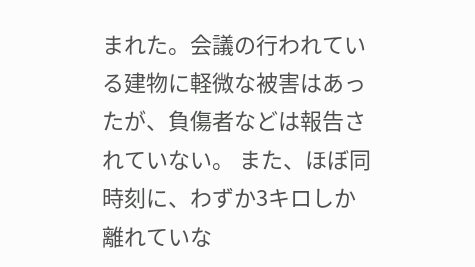まれた。会議の行われている建物に軽微な被害はあったが、負傷者などは報告されていない。 また、ほぼ同時刻に、わずか3キロしか離れていな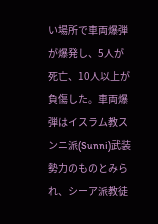い場所で車両爆弾が爆発し、5人が死亡、10人以上が負傷した。車両爆弾はイスラム教スンニ派(Sunni)武装勢力のものとみられ、シーア派教徒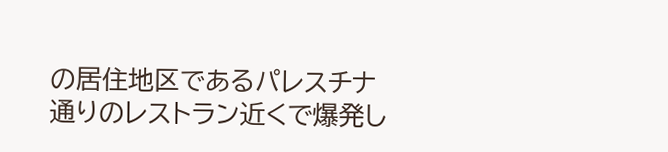の居住地区であるパレスチナ通りのレストラン近くで爆発し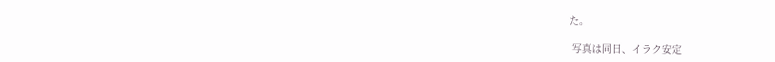た。

 写真は同日、イラク安定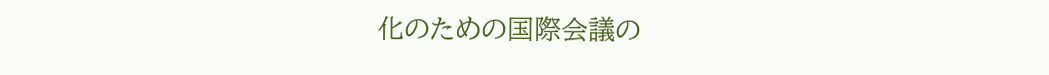化のための国際会議の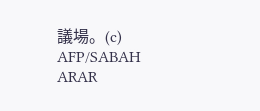議場。(c) AFP/SABAH ARAR